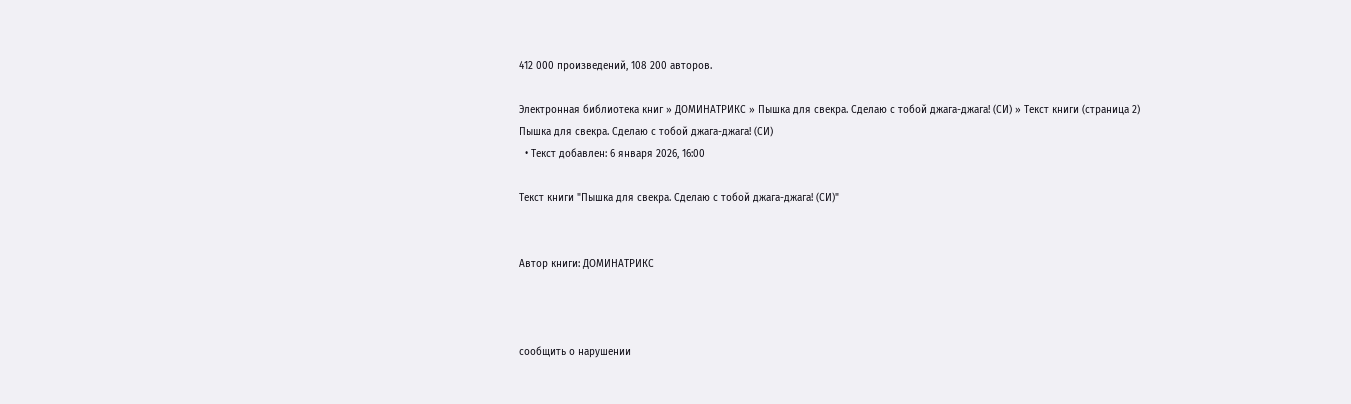412 000 произведений, 108 200 авторов.

Электронная библиотека книг » ДОМИНАТРИКС » Пышка для свекра. Сделаю с тобой джага-джага! (СИ) » Текст книги (страница 2)
Пышка для свекра. Сделаю с тобой джага-джага! (СИ)
  • Текст добавлен: 6 января 2026, 16:00

Текст книги "Пышка для свекра. Сделаю с тобой джага-джага! (СИ)"


Автор книги: ДОМИНАТРИКС



сообщить о нарушении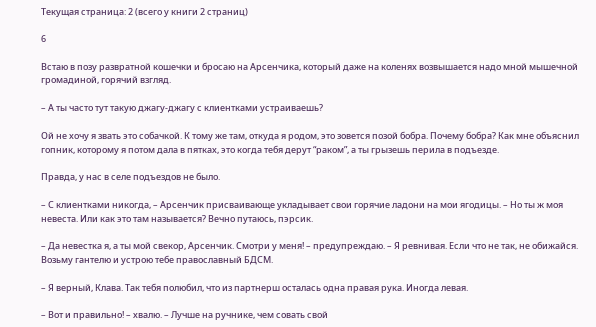Текущая страница: 2 (всего у книги 2 страниц)

6

Встаю в позу развратной кошечки и бросаю на Арсенчика, который даже на коленях возвышается надо мной мышечной громадиной, горячий взгляд.

– А ты часто тут такую джагу-джагу с клиентками устраиваешь?

Ой не хочу я звать это собачкой. К тому же там, откуда я родом, это зовется позой бобра. Почему бобра? Как мне объяснил гопник, которому я потом дала в пятках, это когда тебя дерут “раком”, а ты грызешь перила в подъезде.

Правда, у нас в селе подъездов не было.

– С клиентками никогда, – Арсенчик присваивающе укладывает свои горячие ладони на мои ягодицы. – Но ты ж моя невеста. Или как это там называется? Вечно путаюсь, пэрсик.

– Да невестка я, а ты мой свекор, Арсенчик. Смотри у меня! – предупреждаю. – Я ревнивая. Если что не так, не обижайся. Возьму гантелю и устрою тебе православный БДСМ.

– Я верный, Клава. Так тебя полюбил, что из партнерш осталась одна правая рука. Иногда левая.

– Вот и правильно! – хвалю. – Лучше на ручнике, чем совать свой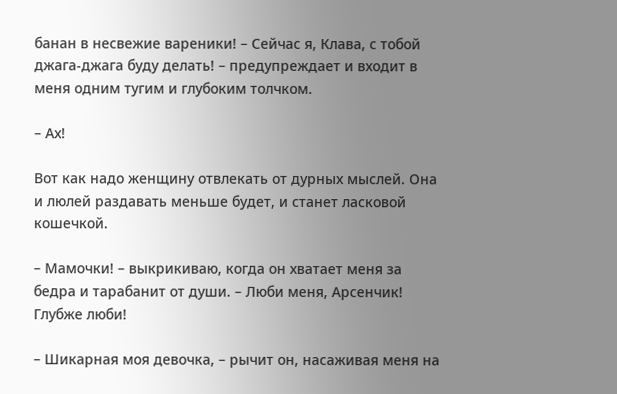банан в несвежие вареники! – Сейчас я, Клава, с тобой джага-джага буду делать! – предупреждает и входит в меня одним тугим и глубоким толчком.

– Ах!

Вот как надо женщину отвлекать от дурных мыслей. Она и люлей раздавать меньше будет, и станет ласковой кошечкой.

– Мамочки! – выкрикиваю, когда он хватает меня за бедра и тарабанит от души. – Люби меня, Арсенчик! Глубже люби!

– Шикарная моя девочка, – рычит он, насаживая меня на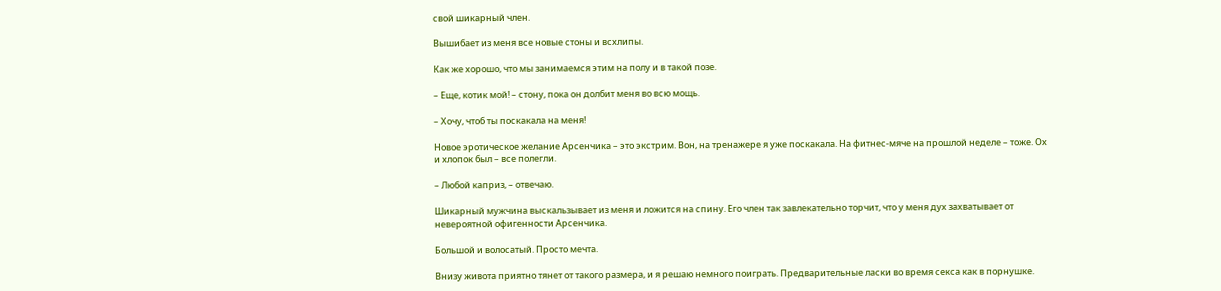свой шикарный член.

Вышибает из меня все новые стоны и всхлипы.

Как же хорошо, что мы занимаемся этим на полу и в такой позе.

– Еще, котик мой! – стону, пока он долбит меня во всю мощь.

– Хочу, чтоб ты поскакала на меня!

Новое эротическое желание Арсенчика – это экстрим. Вон, на тренажере я уже поскакала. На фитнес-мяче на прошлой неделе – тоже. Ох и хлопок был – все полегли.

– Любой каприз, – отвечаю.

Шикарный мужчина выскальзывает из меня и ложится на спину. Его член так завлекательно торчит, что у меня дух захватывает от невероятной офигенности Арсенчика.

Большой и волосатый. Просто мечта.

Внизу живота приятно тянет от такого размера, и я решаю немного поиграть. Предварительные ласки во время секса как в порнушке.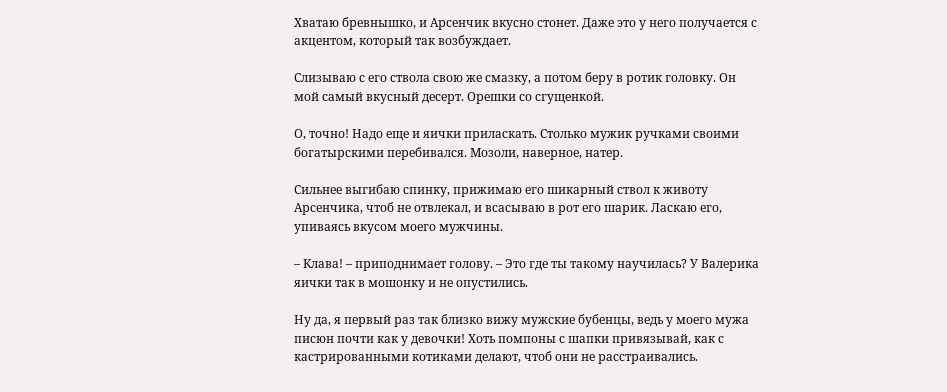Хватаю бревнышко, и Арсенчик вкусно стонет. Даже это у него получается с акцентом, который так возбуждает.

Слизываю с его ствола свою же смазку, а потом беру в ротик головку. Он мой самый вкусный десерт. Орешки со сгущенкой.

О, точно! Надо еще и яички приласкать. Столько мужик ручками своими богатырскими перебивался. Мозоли, наверное, натер.

Сильнее выгибаю спинку, прижимаю его шикарный ствол к животу Арсенчика, чтоб не отвлекал, и всасываю в рот его шарик. Ласкаю его, упиваясь вкусом моего мужчины.

– Клава! – приподнимает голову. – Это где ты такому научилась? У Валерика яички так в мошонку и не опустились.

Ну да, я первый раз так близко вижу мужские бубенцы, ведь у моего мужа писюн почти как у девочки! Хоть помпоны с шапки привязывай, как с кастрированными котиками делают, чтоб они не расстраивались.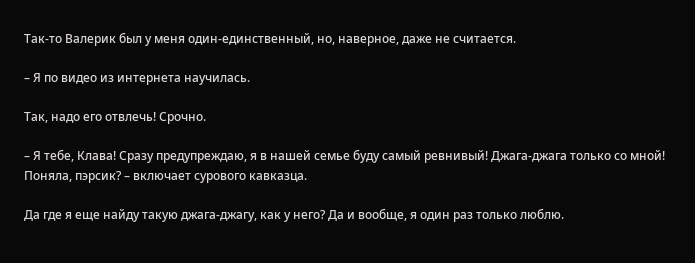Так-то Валерик был у меня один-единственный, но, наверное, даже не считается.

– Я по видео из интернета научилась.

Так, надо его отвлечь! Срочно.

– Я тебе, Клава! Сразу предупреждаю, я в нашей семье буду самый ревнивый! Джага-джага только со мной! Поняла, пэрсик? – включает сурового кавказца.

Да где я еще найду такую джага-джагу, как у него? Да и вообще, я один раз только люблю.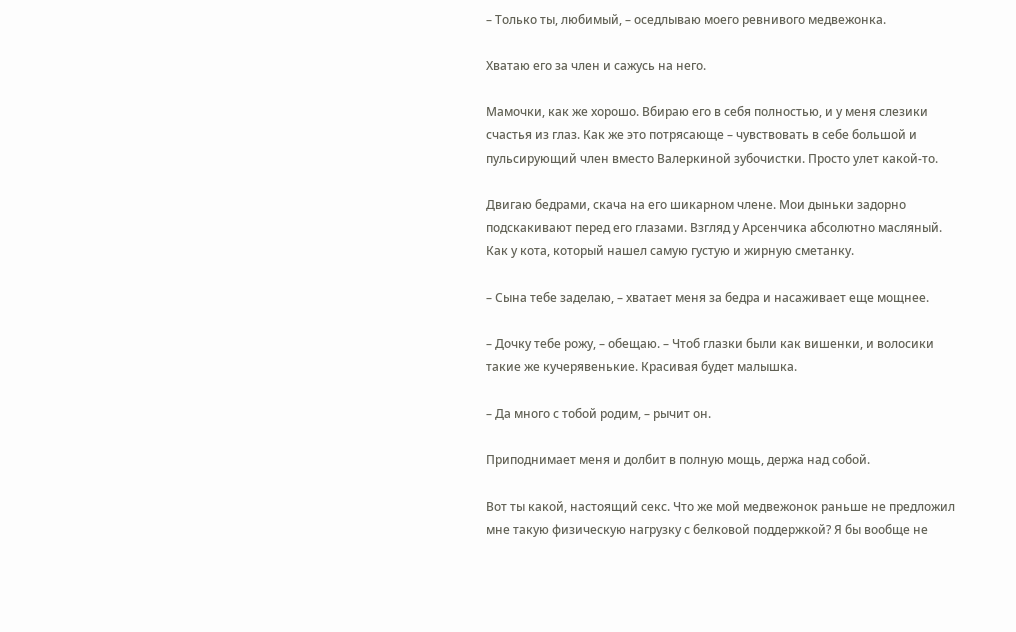– Только ты, любимый, – оседлываю моего ревнивого медвежонка.

Хватаю его за член и сажусь на него.

Мамочки, как же хорошо. Вбираю его в себя полностью, и у меня слезики счастья из глаз. Как же это потрясающе – чувствовать в себе большой и пульсирующий член вместо Валеркиной зубочистки. Просто улет какой-то.

Двигаю бедрами, скача на его шикарном члене. Мои дыньки задорно подскакивают перед его глазами. Взгляд у Арсенчика абсолютно масляный. Как у кота, который нашел самую густую и жирную сметанку.

– Сына тебе заделаю, – хватает меня за бедра и насаживает еще мощнее.

– Дочку тебе рожу, – обещаю. – Чтоб глазки были как вишенки, и волосики такие же кучерявенькие. Красивая будет малышка.

– Да много с тобой родим, – рычит он.

Приподнимает меня и долбит в полную мощь, держа над собой.

Вот ты какой, настоящий секс. Что же мой медвежонок раньше не предложил мне такую физическую нагрузку с белковой поддержкой? Я бы вообще не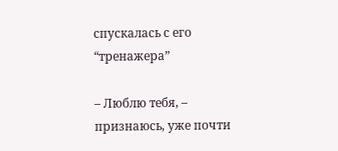спускалась с его “тренажера”

– Люблю тебя, – признаюсь, уже почти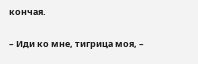кончая.

– Иди ко мне, тигрица моя, –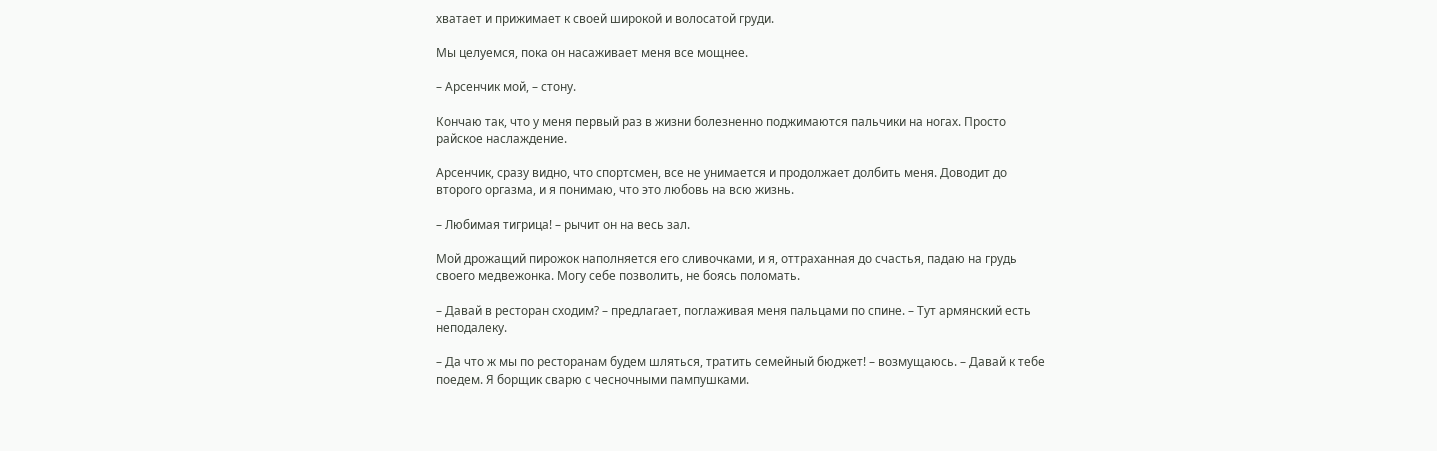хватает и прижимает к своей широкой и волосатой груди.

Мы целуемся, пока он насаживает меня все мощнее.

– Арсенчик мой, – стону.

Кончаю так, что у меня первый раз в жизни болезненно поджимаются пальчики на ногах. Просто райское наслаждение.

Арсенчик, сразу видно, что спортсмен, все не унимается и продолжает долбить меня. Доводит до второго оргазма, и я понимаю, что это любовь на всю жизнь.

– Любимая тигрица! – рычит он на весь зал.

Мой дрожащий пирожок наполняется его сливочками, и я, оттраханная до счастья, падаю на грудь своего медвежонка. Могу себе позволить, не боясь поломать.

– Давай в ресторан сходим? – предлагает, поглаживая меня пальцами по спине. – Тут армянский есть неподалеку.

– Да что ж мы по ресторанам будем шляться, тратить семейный бюджет! – возмущаюсь. – Давай к тебе поедем. Я борщик сварю с чесночными пампушками.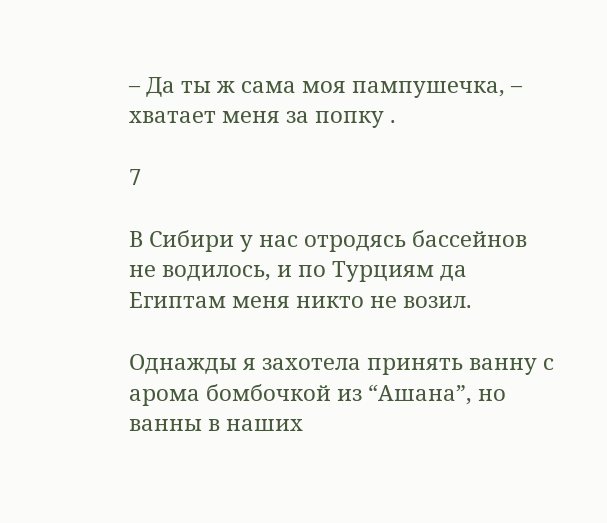– Да ты ж сама моя пампушечка, – хватает меня за попку .

7

В Сибири у нас отродясь бассейнов не водилось, и по Турциям да Египтам меня никто не возил.

Однажды я захотела принять ванну с арома бомбочкой из “Ашана”, но ванны в наших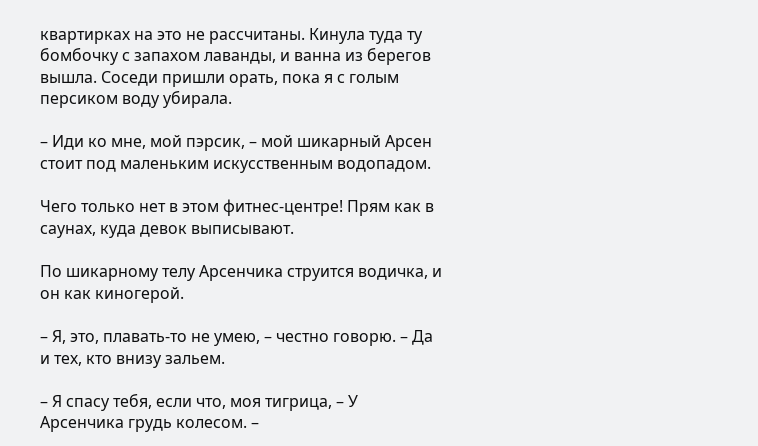квартирках на это не рассчитаны. Кинула туда ту бомбочку с запахом лаванды, и ванна из берегов вышла. Соседи пришли орать, пока я с голым персиком воду убирала.

– Иди ко мне, мой пэрсик, – мой шикарный Арсен стоит под маленьким искусственным водопадом.

Чего только нет в этом фитнес-центре! Прям как в саунах, куда девок выписывают.

По шикарному телу Арсенчика струится водичка, и он как киногерой.

– Я, это, плавать-то не умею, – честно говорю. – Да и тех, кто внизу зальем.

– Я спасу тебя, если что, моя тигрица, – У Арсенчика грудь колесом. –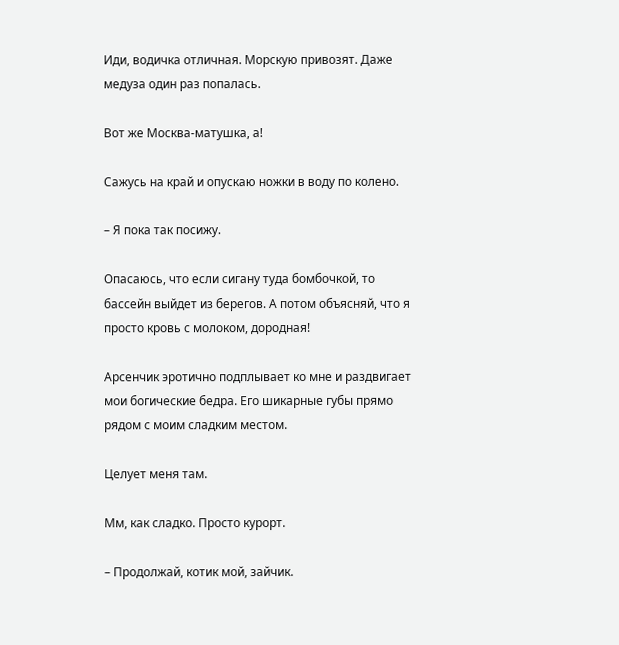Иди, водичка отличная. Морскую привозят. Даже медуза один раз попалась.

Вот же Москва-матушка, а!

Сажусь на край и опускаю ножки в воду по колено.

– Я пока так посижу.

Опасаюсь, что если сигану туда бомбочкой, то бассейн выйдет из берегов. А потом объясняй, что я просто кровь с молоком, дородная!

Арсенчик эротично подплывает ко мне и раздвигает мои богические бедра. Его шикарные губы прямо рядом с моим сладким местом.

Целует меня там.

Мм, как сладко. Просто курорт.

– Продолжай, котик мой, зайчик.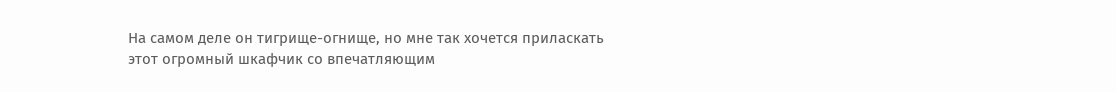На самом деле он тигрище-огнище, но мне так хочется приласкать этот огромный шкафчик со впечатляющим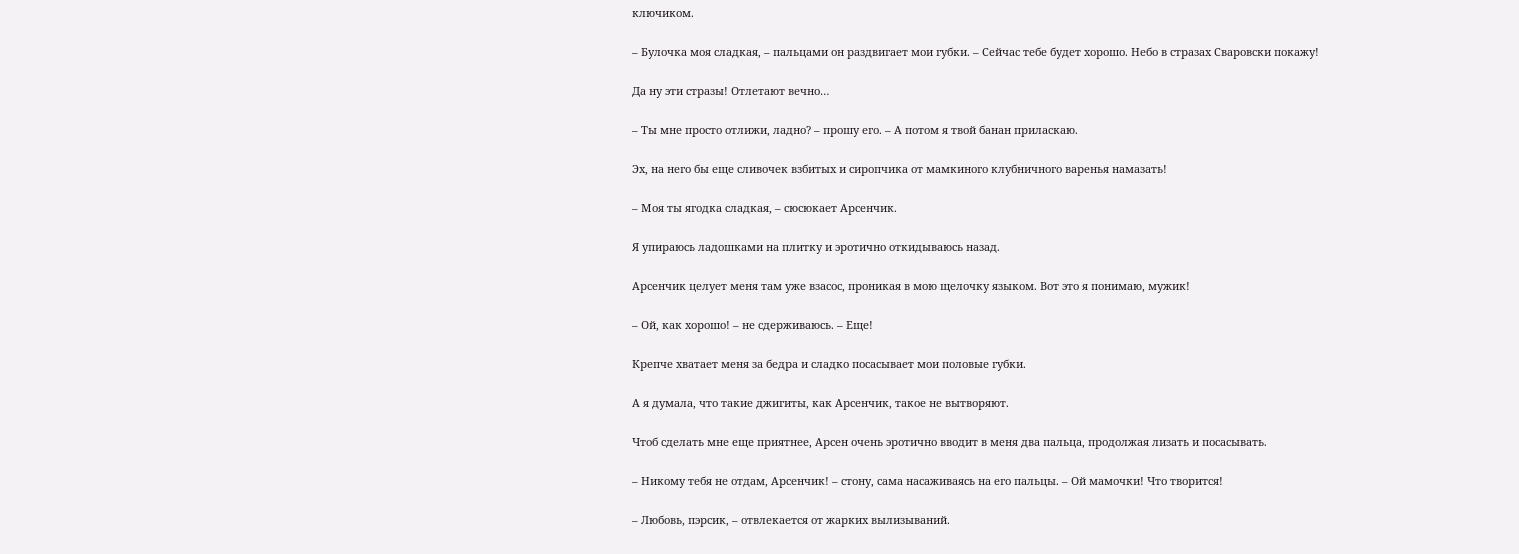ключиком.

– Булочка моя сладкая, – пальцами он раздвигает мои губки. – Сейчас тебе будет хорошо. Небо в стразах Сваровски покажу!

Да ну эти стразы! Отлетают вечно…

– Ты мне просто отлижи, ладно? – прошу его. – А потом я твой банан приласкаю.

Эх, на него бы еще сливочек взбитых и сиропчика от мамкиного клубничного варенья намазать!

– Моя ты ягодка сладкая, – сюсюкает Арсенчик.

Я упираюсь ладошками на плитку и эротично откидываюсь назад.

Арсенчик целует меня там уже взасос, проникая в мою щелочку языком. Вот это я понимаю, мужик!

– Ой, как хорошо! – не сдерживаюсь. – Еще!

Крепче хватает меня за бедра и сладко посасывает мои половые губки.

А я думала, что такие джигиты, как Арсенчик, такое не вытворяют.

Чтоб сделать мне еще приятнее, Арсен очень эротично вводит в меня два пальца, продолжая лизать и посасывать.

– Никому тебя не отдам, Арсенчик! – стону, сама насаживаясь на его пальцы. – Ой мамочки! Что творится!

– Любовь, пэрсик, – отвлекается от жарких вылизываний.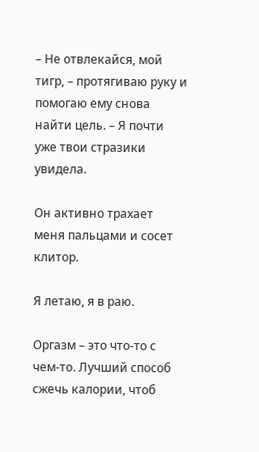– Не отвлекайся, мой тигр, – протягиваю руку и помогаю ему снова найти цель. – Я почти уже твои стразики увидела.

Он активно трахает меня пальцами и сосет клитор.

Я летаю, я в раю.

Оргазм – это что-то с чем-то. Лучший способ сжечь калории, чтоб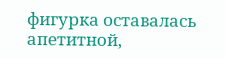фигурка оставалась апетитной,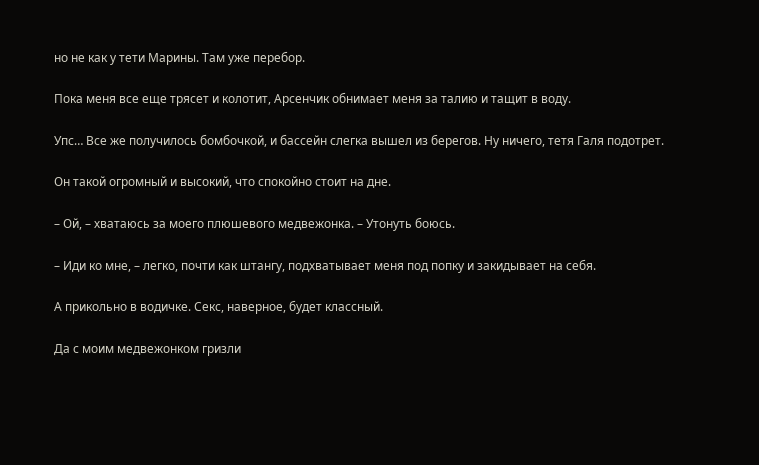но не как у тети Марины. Там уже перебор.

Пока меня все еще трясет и колотит, Арсенчик обнимает меня за талию и тащит в воду.

Упс… Все же получилось бомбочкой, и бассейн слегка вышел из берегов. Ну ничего, тетя Галя подотрет.

Он такой огромный и высокий, что спокойно стоит на дне.

– Ой, – хватаюсь за моего плюшевого медвежонка. – Утонуть боюсь.

– Иди ко мне, – легко, почти как штангу, подхватывает меня под попку и закидывает на себя.

А прикольно в водичке. Секс, наверное, будет классный.

Да с моим медвежонком гризли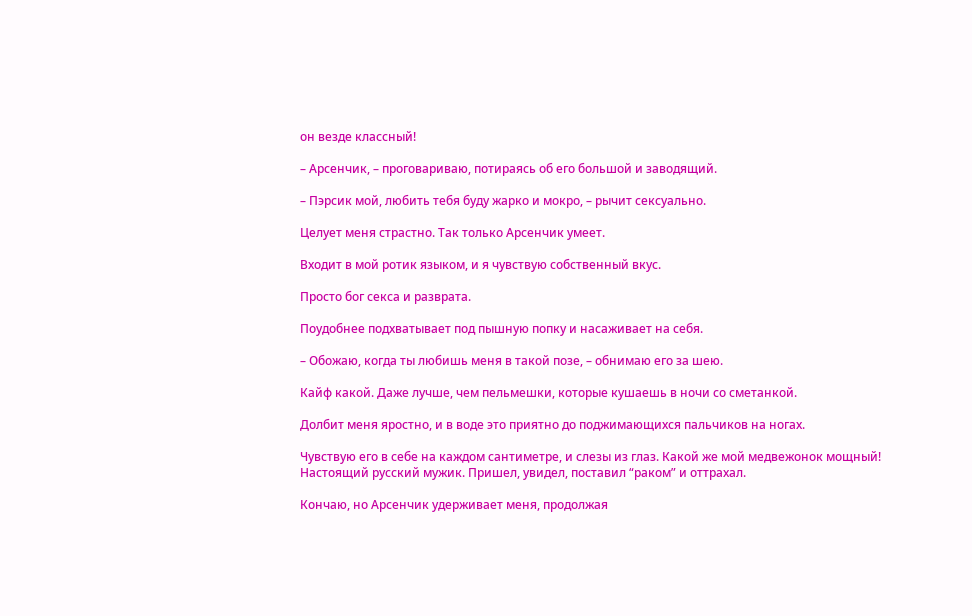он везде классный!

– Арсенчик, – проговариваю, потираясь об его большой и заводящий.

– Пэрсик мой, любить тебя буду жарко и мокро, – рычит сексуально.

Целует меня страстно. Так только Арсенчик умеет.

Входит в мой ротик языком, и я чувствую собственный вкус.

Просто бог секса и разврата.

Поудобнее подхватывает под пышную попку и насаживает на себя.

– Обожаю, когда ты любишь меня в такой позе, – обнимаю его за шею.

Кайф какой. Даже лучше, чем пельмешки, которые кушаешь в ночи со сметанкой.

Долбит меня яростно, и в воде это приятно до поджимающихся пальчиков на ногах.

Чувствую его в себе на каждом сантиметре, и слезы из глаз. Какой же мой медвежонок мощный! Настоящий русский мужик. Пришел, увидел, поставил “раком” и оттрахал.

Кончаю, но Арсенчик удерживает меня, продолжая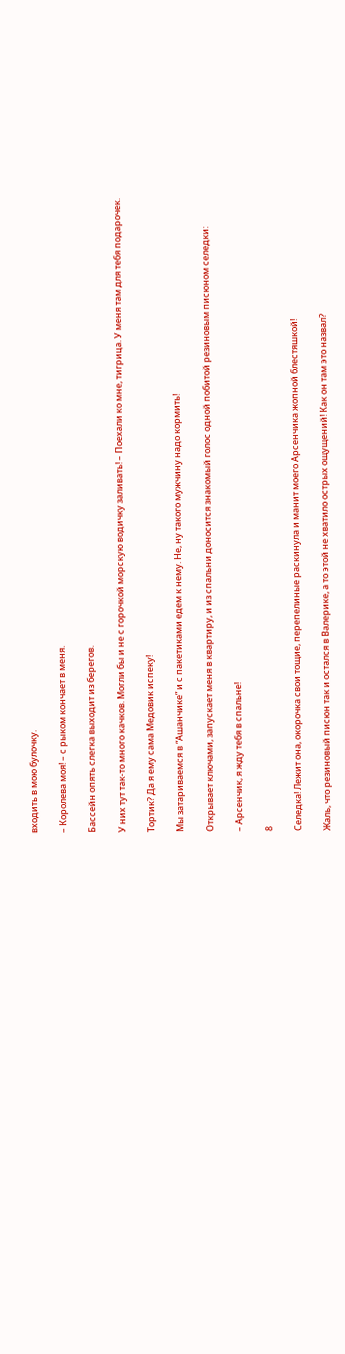входить в мою булочку.

– Королева моя! – с рыком кончает в меня.

Бассейн опять слегка выходит из берегов.

У них тут так-то много качков. Могли бы и не с горочкой морскую водичку заливать! – Поехали ко мне, тигрица. У меня там для тебя подарочек.

Тортик? Да я ему сама Медовик испеку!

Мы затариваемся в “Ашанчике” и с пакетиками едем к нему. Не, ну такого мужчину надо кормить!

Открывает ключами, запускает меня в квартиру, и из спальни доносится знакомый голос одной побитой резиновым писюном селедки:

– Арсенчик, я жду тебя в спальне!

8

Селедка! Лежит она, окорочка свои тощие, перепелиные раскинула и манит моего Арсенчика жопной блестяшкой!

Жаль, что резиновый писюн так и остался в Валерике, а то этой не хватило острых ощущений! Как он там это назвал?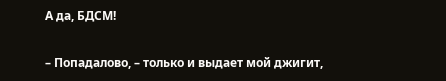А да, БДСМ!

– Попадалово, – только и выдает мой джигит,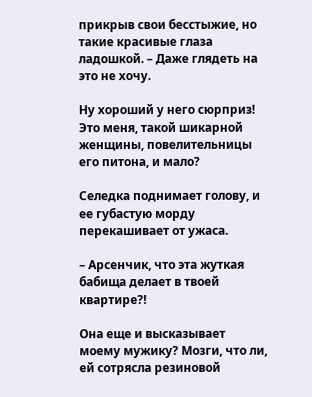прикрыв свои бесстыжие, но такие красивые глаза ладошкой. – Даже глядеть на это не хочу.

Ну хороший у него сюрприз! Это меня, такой шикарной женщины, повелительницы его питона, и мало?

Селедка поднимает голову, и ее губастую морду перекашивает от ужаса.

– Арсенчик, что эта жуткая бабища делает в твоей квартире?!

Она еще и высказывает моему мужику? Мозги, что ли, ей сотрясла резиновой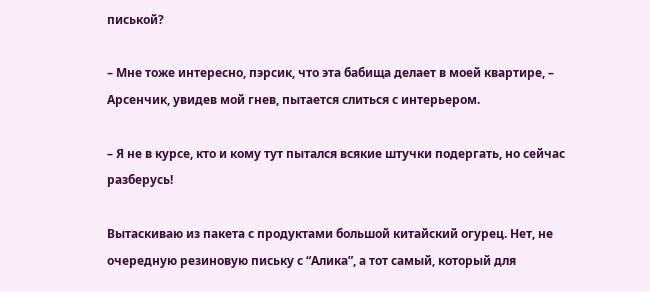писькой?

– Мне тоже интересно, пэрсик, что эта бабища делает в моей квартире, – Арсенчик, увидев мой гнев, пытается слиться с интерьером.

– Я не в курсе, кто и кому тут пытался всякие штучки подергать, но сейчас разберусь!

Вытаскиваю из пакета с продуктами большой китайский огурец. Нет, не очередную резиновую письку с “Алика”, а тот самый, который для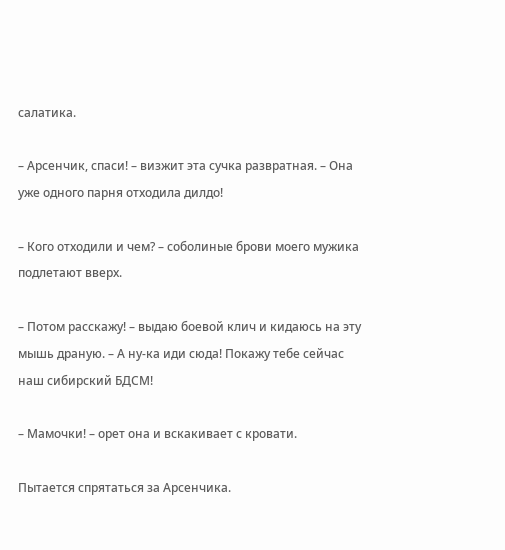салатика.

– Арсенчик, спаси! – визжит эта сучка развратная. – Она уже одного парня отходила дилдо!

– Кого отходили и чем? – соболиные брови моего мужика подлетают вверх.

– Потом расскажу! – выдаю боевой клич и кидаюсь на эту мышь драную. – А ну-ка иди сюда! Покажу тебе сейчас наш сибирский БДСМ!

– Мамочки! – орет она и вскакивает с кровати.

Пытается спрятаться за Арсенчика.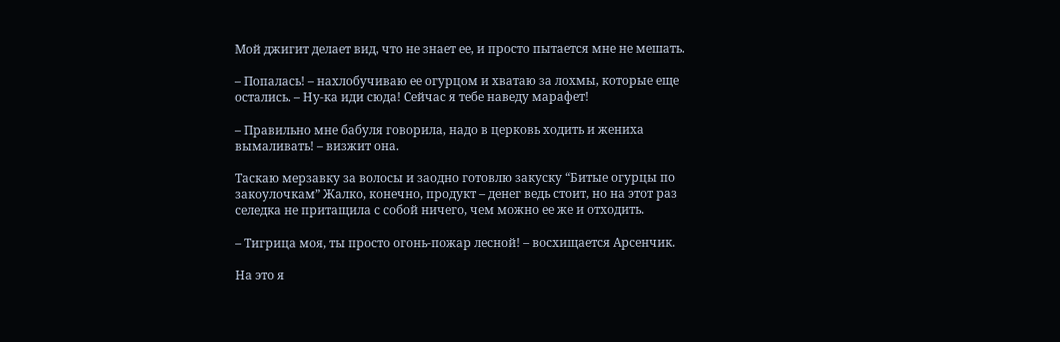Мой джигит делает вид, что не знает ее, и просто пытается мне не мешать.

– Попалась! – нахлобучиваю ее огурцом и хватаю за лохмы, которые еще остались. – Ну-ка иди сюда! Сейчас я тебе наведу марафет!

– Правильно мне бабуля говорила, надо в церковь ходить и жениха вымаливать! – визжит она.

Таскаю мерзавку за волосы и заодно готовлю закуску “Битые огурцы по закоулочкам” Жалко, конечно, продукт – денег ведь стоит, но на этот раз селедка не притащила с собой ничего, чем можно ее же и отходить.

– Тигрица моя, ты просто огонь-пожар лесной! – восхищается Арсенчик.

На это я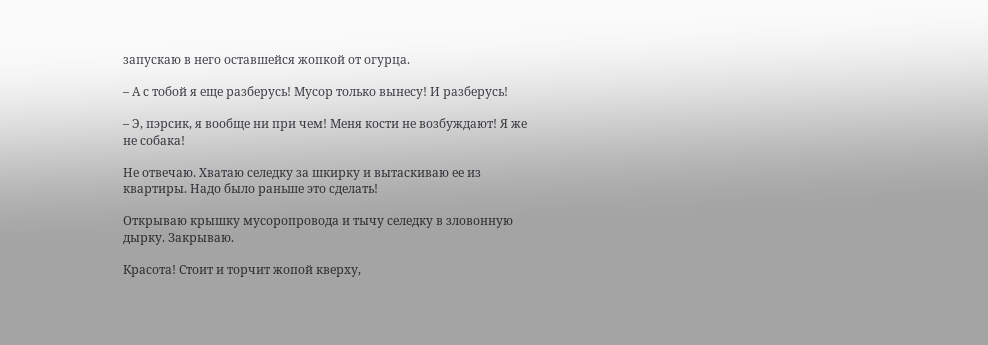запускаю в него оставшейся жопкой от огурца.

– А с тобой я еще разберусь! Мусор только вынесу! И разберусь!

– Э, пэрсик, я вообще ни при чем! Меня кости не возбуждают! Я же не собака!

Не отвечаю. Хватаю селедку за шкирку и вытаскиваю ее из квартиры. Надо было раньше это сделать!

Открываю крышку мусоропровода и тычу селедку в зловонную дырку. Закрываю.

Красота! Стоит и торчит жопой кверху,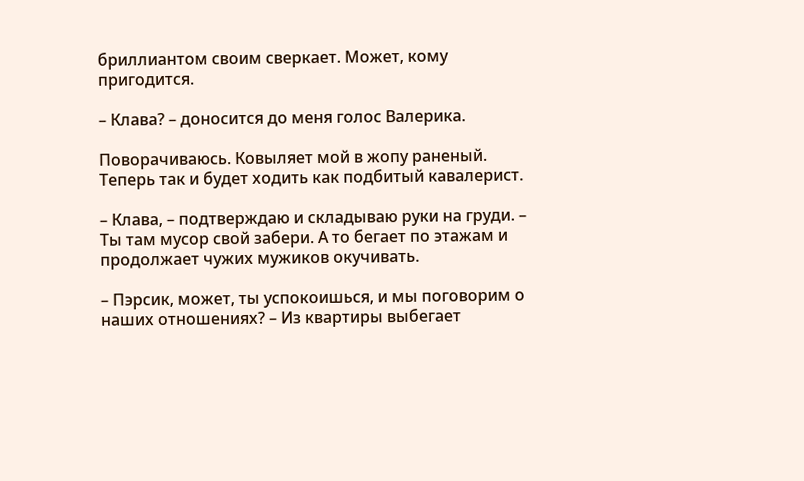бриллиантом своим сверкает. Может, кому пригодится.

– Клава? – доносится до меня голос Валерика.

Поворачиваюсь. Ковыляет мой в жопу раненый. Теперь так и будет ходить как подбитый кавалерист.

– Клава, – подтверждаю и складываю руки на груди. – Ты там мусор свой забери. А то бегает по этажам и продолжает чужих мужиков окучивать.

– Пэрсик, может, ты успокоишься, и мы поговорим о наших отношениях? – Из квартиры выбегает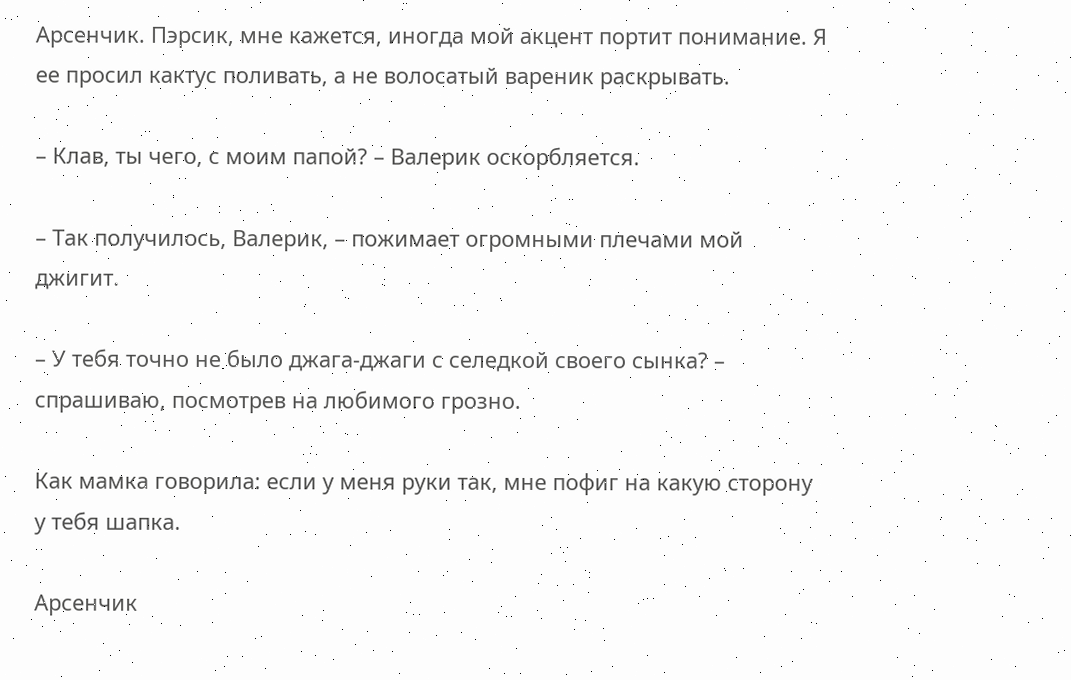Арсенчик. Пэрсик, мне кажется, иногда мой акцент портит понимание. Я ее просил кактус поливать, а не волосатый вареник раскрывать.

– Клав, ты чего, с моим папой? – Валерик оскорбляется.

– Так получилось, Валерик, – пожимает огромными плечами мой джигит.

– У тебя точно не было джага-джаги с селедкой своего сынка? – спрашиваю, посмотрев на любимого грозно.

Как мамка говорила: если у меня руки так, мне пофиг на какую сторону у тебя шапка.

Арсенчик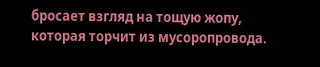бросает взгляд на тощую жопу, которая торчит из мусоропровода.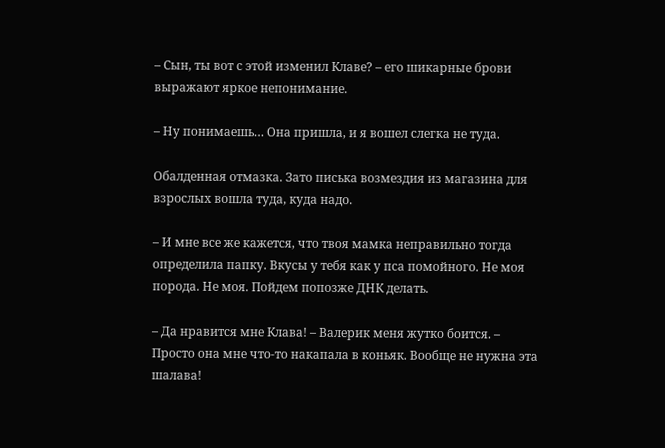– Сын, ты вот с этой изменил Клаве? – его шикарные брови выражают яркое непонимание.

– Ну понимаешь… Она пришла, и я вошел слегка не туда.

Обалденная отмазка. Зато писька возмездия из магазина для взрослых вошла туда, куда надо.

– И мне все же кажется, что твоя мамка неправильно тогда определила папку. Вкусы у тебя как у пса помойного. Не моя порода. Не моя. Пойдем попозже ДНК делать.

– Да нравится мне Клава! – Валерик меня жутко боится. – Просто она мне что-то накапала в коньяк. Вообще не нужна эта шалава!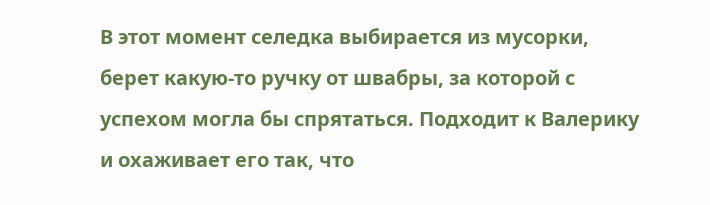В этот момент селедка выбирается из мусорки, берет какую-то ручку от швабры, за которой с успехом могла бы спрятаться. Подходит к Валерику и охаживает его так, что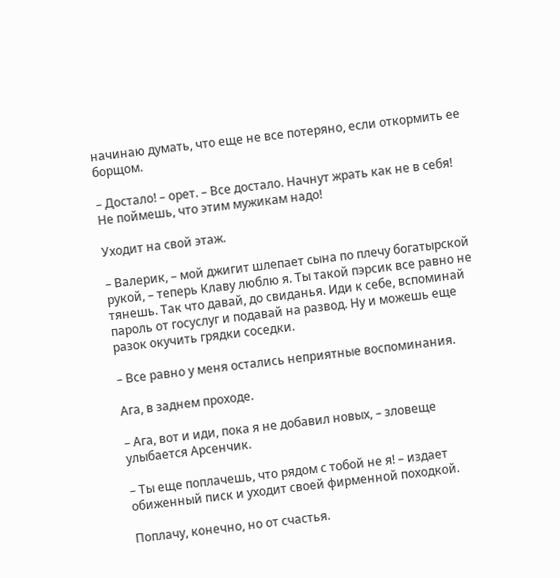начинаю думать, что еще не все потеряно, если откормить ее борщом.

– Достало! – орет. – Все достало. Начнут жрать как не в себя! Не поймешь, что этим мужикам надо!

Уходит на свой этаж.

– Валерик, – мой джигит шлепает сына по плечу богатырской рукой, – теперь Клаву люблю я. Ты такой пэрсик все равно не тянешь. Так что давай, до свиданья. Иди к себе, вспоминай пароль от госуслуг и подавай на развод. Ну и можешь еще разок окучить грядки соседки.

– Все равно у меня остались неприятные воспоминания.

Ага, в заднем проходе.

– Ага, вот и иди, пока я не добавил новых, – зловеще улыбается Арсенчик.

– Ты еще поплачешь, что рядом с тобой не я! – издает обиженный писк и уходит своей фирменной походкой.

Поплачу, конечно, но от счастья.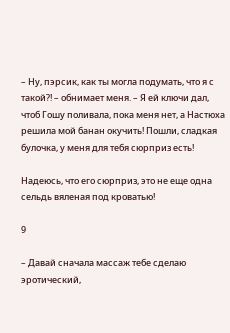– Ну, пэрсик, как ты могла подумать, что я с такой?! – обнимает меня. – Я ей ключи дал, чтоб Гошу поливала, пока меня нет, а Настюха решила мой банан окучить! Пошли, сладкая булочка, у меня для тебя сюрприз есть!

Надеюсь, что его сюрприз, это не еще одна сельдь вяленая под кроватью!

9

– Давай сначала массаж тебе сделаю эротический,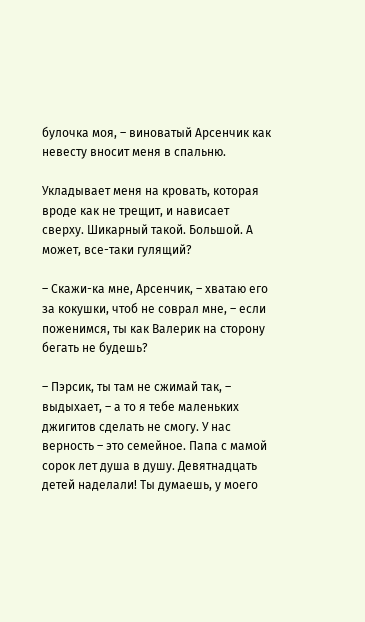булочка моя, – виноватый Арсенчик как невесту вносит меня в спальню.

Укладывает меня на кровать, которая вроде как не трещит, и нависает сверху. Шикарный такой. Большой. А может, все-таки гулящий?

– Скажи-ка мне, Арсенчик, – хватаю его за кокушки, чтоб не соврал мне, – если поженимся, ты как Валерик на сторону бегать не будешь?

– Пэрсик, ты там не сжимай так, – выдыхает, – а то я тебе маленьких джигитов сделать не смогу. У нас верность – это семейное. Папа с мамой сорок лет душа в душу. Девятнадцать детей наделали! Ты думаешь, у моего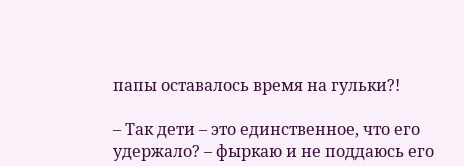папы оставалось время на гульки?!

– Так дети – это единственное, что его удержало? – фыркаю и не поддаюсь его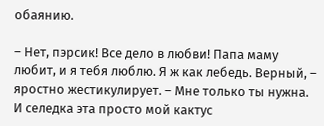обаянию.

– Нет, пэрсик! Все дело в любви! Папа маму любит, и я тебя люблю. Я ж как лебедь. Верный, – яростно жестикулирует. – Мне только ты нужна. И селедка эта просто мой кактус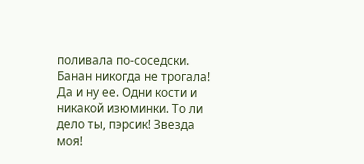поливала по-соседски. Банан никогда не трогала! Да и ну ее. Одни кости и никакой изюминки. То ли дело ты, пэрсик! Звезда моя!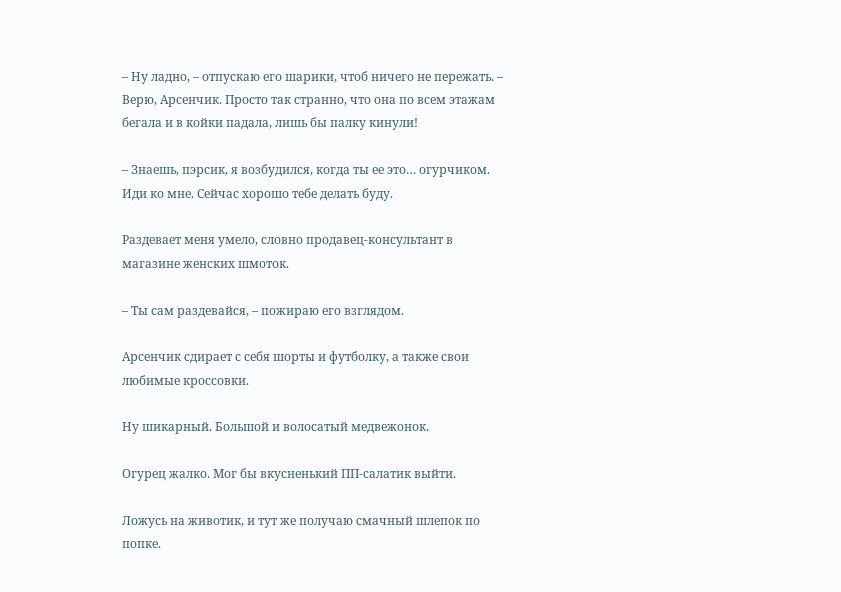– Ну ладно, – отпускаю его шарики, чтоб ничего не пережать. – Верю, Арсенчик. Просто так странно, что она по всем этажам бегала и в койки падала, лишь бы палку кинули!

– Знаешь, пэрсик, я возбудился, когда ты ее это… огурчиком. Иди ко мне. Сейчас хорошо тебе делать буду.

Раздевает меня умело, словно продавец-консультант в магазине женских шмоток.

– Ты сам раздевайся, – пожираю его взглядом.

Арсенчик сдирает с себя шорты и футболку, а также свои любимые кроссовки.

Ну шикарный. Большой и волосатый медвежонок.

Огурец жалко. Мог бы вкусненький ПП-салатик выйти.

Ложусь на животик, и тут же получаю смачный шлепок по попке.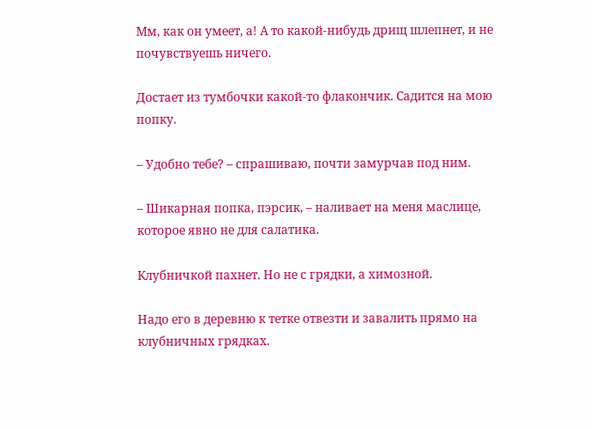Мм, как он умеет, а! А то какой-нибудь дрищ шлепнет, и не почувствуешь ничего.

Достает из тумбочки какой-то флакончик. Садится на мою попку.

– Удобно тебе? – спрашиваю, почти замурчав под ним.

– Шикарная попка, пэрсик, – наливает на меня маслице, которое явно не для салатика.

Клубничкой пахнет. Но не с грядки, а химозной.

Надо его в деревню к тетке отвезти и завалить прямо на клубничных грядках.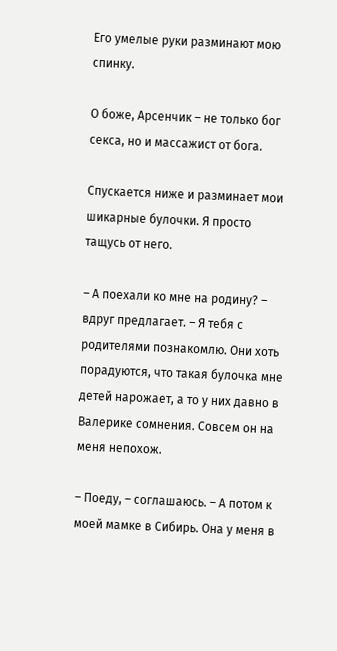Его умелые руки разминают мою спинку.

О боже, Арсенчик – не только бог секса, но и массажист от бога.

Спускается ниже и разминает мои шикарные булочки. Я просто тащусь от него.

– А поехали ко мне на родину? – вдруг предлагает. – Я тебя с родителями познакомлю. Они хоть порадуются, что такая булочка мне детей нарожает, а то у них давно в Валерике сомнения. Совсем он на меня непохож.

– Поеду, – соглашаюсь. – А потом к моей мамке в Сибирь. Она у меня в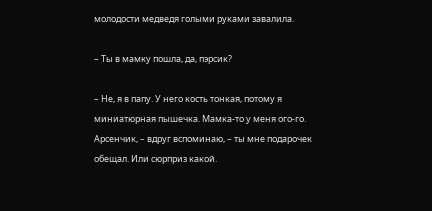молодости медведя голыми руками завалила.

– Ты в мамку пошла, да, пэрсик?

– Не, я в папу. У него кость тонкая, потому я миниатюрная пышечка. Мамка-то у меня ого-го. Арсенчик, – вдруг вспоминаю, – ты мне подарочек обещал. Или сюрприз какой.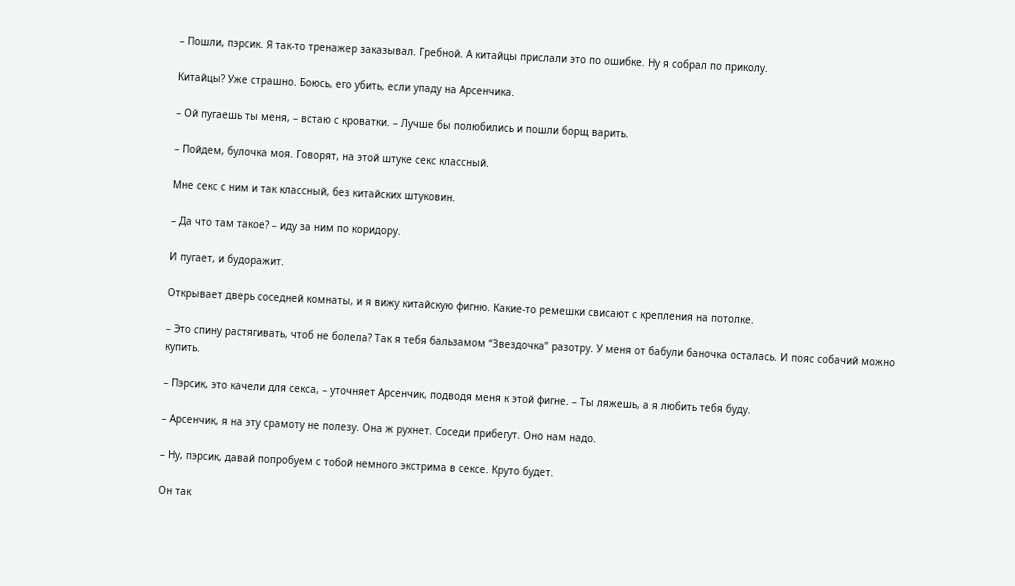– Пошли, пэрсик. Я так-то тренажер заказывал. Гребной. А китайцы прислали это по ошибке. Ну я собрал по приколу.

Китайцы? Уже страшно. Боюсь, его убить, если упаду на Арсенчика.

– Ой пугаешь ты меня, – встаю с кроватки. – Лучше бы полюбились и пошли борщ варить.

– Пойдем, булочка моя. Говорят, на этой штуке секс классный.

Мне секс с ним и так классный, без китайских штуковин.

– Да что там такое? – иду за ним по коридору.

И пугает, и будоражит.

Открывает дверь соседней комнаты, и я вижу китайскую фигню. Какие-то ремешки свисают с крепления на потолке.

– Это спину растягивать, чтоб не болела? Так я тебя бальзамом “Звездочка” разотру. У меня от бабули баночка осталась. И пояс собачий можно купить.

– Пэрсик, это качели для секса, – уточняет Арсенчик, подводя меня к этой фигне. – Ты ляжешь, а я любить тебя буду.

– Арсенчик, я на эту срамоту не полезу. Она ж рухнет. Соседи прибегут. Оно нам надо.

– Ну, пэрсик, давай попробуем с тобой немного экстрима в сексе. Круто будет.

Он так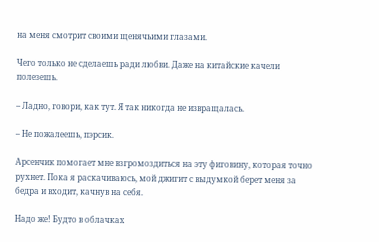на меня смотрит своими щенячьими глазами.

Чего только не сделаешь ради любви. Даже на китайские качели полезешь.

– Ладно, говори, как тут. Я так никогда не извращалась.

– Не пожалеешь, пэрсик.

Арсенчик помогает мне взгромоздиться на эту фиговину, которая точно рухнет. Пока я раскачиваюсь, мой джигит с выдумкой берет меня за бедра и входит, качнув на себя.

Надо же! Будто в облачках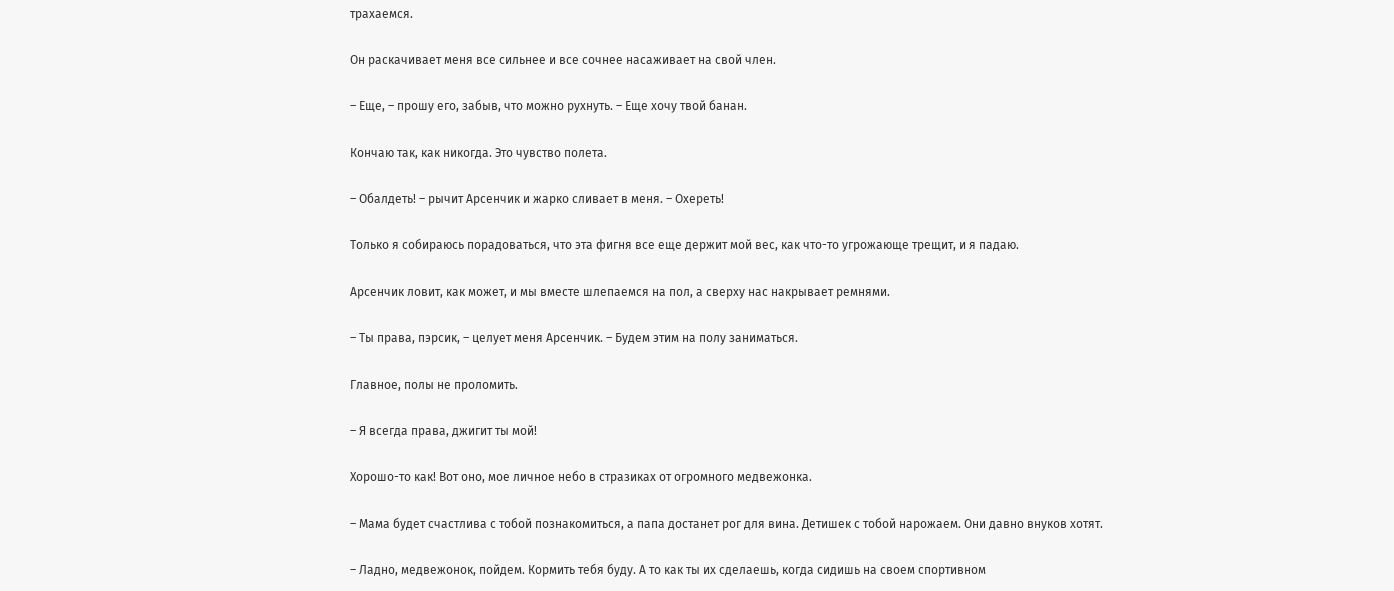трахаемся.

Он раскачивает меня все сильнее и все сочнее насаживает на свой член.

– Еще, – прошу его, забыв, что можно рухнуть. – Еще хочу твой банан.

Кончаю так, как никогда. Это чувство полета.

– Обалдеть! – рычит Арсенчик и жарко сливает в меня. – Охереть!

Только я собираюсь порадоваться, что эта фигня все еще держит мой вес, как что-то угрожающе трещит, и я падаю.

Арсенчик ловит, как может, и мы вместе шлепаемся на пол, а сверху нас накрывает ремнями.

– Ты права, пэрсик, – целует меня Арсенчик. – Будем этим на полу заниматься.

Главное, полы не проломить.

– Я всегда права, джигит ты мой!

Хорошо-то как! Вот оно, мое личное небо в стразиках от огромного медвежонка.

– Мама будет счастлива с тобой познакомиться, а папа достанет рог для вина. Детишек с тобой нарожаем. Они давно внуков хотят.

– Ладно, медвежонок, пойдем. Кормить тебя буду. А то как ты их сделаешь, когда сидишь на своем спортивном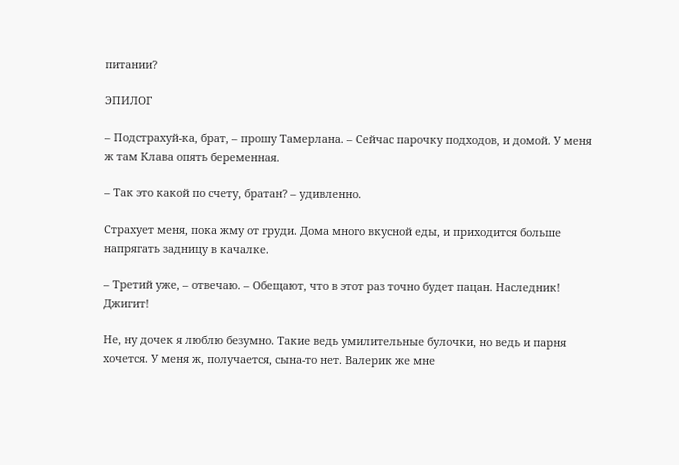питании?

ЭПИЛОГ

– Подстрахуй-ка, брат, – прошу Тамерлана. – Сейчас парочку подходов, и домой. У меня ж там Клава опять беременная.

– Так это какой по счету, братан? – удивленно.

Страхует меня, пока жму от груди. Дома много вкусной еды, и приходится больше напрягать задницу в качалке.

– Третий уже, – отвечаю. – Обещают, что в этот раз точно будет пацан. Наследник! Джигит!

Не, ну дочек я люблю безумно. Такие ведь умилительные булочки, но ведь и парня хочется. У меня ж, получается, сына-то нет. Валерик же мне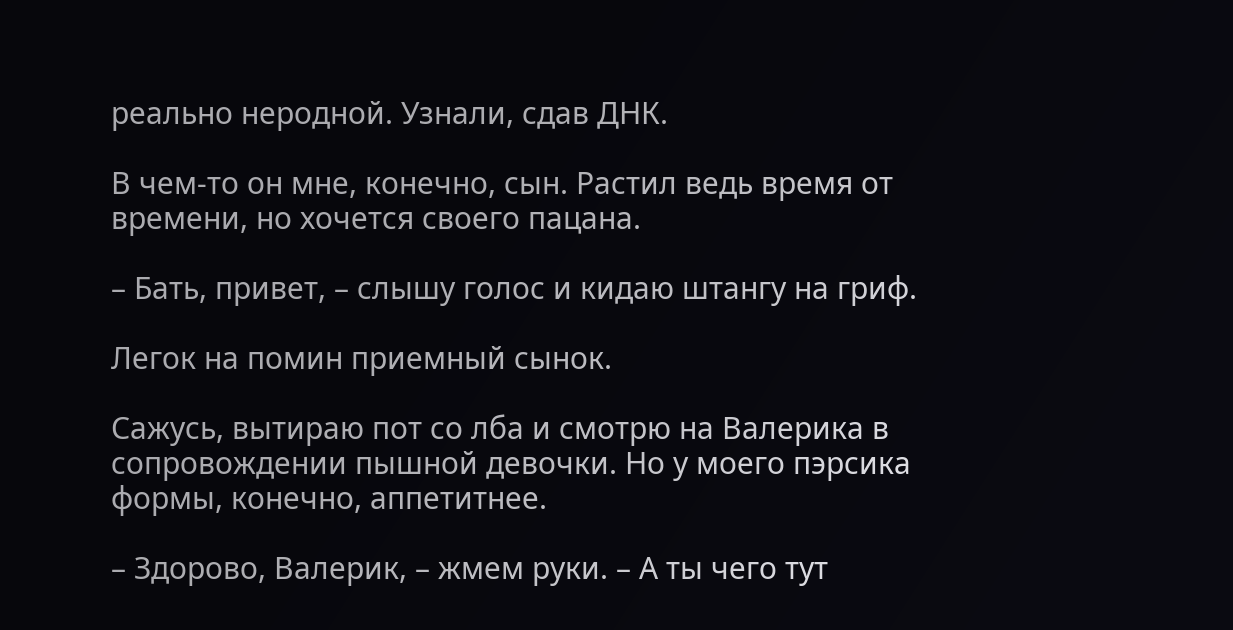реально неродной. Узнали, сдав ДНК.

В чем-то он мне, конечно, сын. Растил ведь время от времени, но хочется своего пацана.

– Бать, привет, – слышу голос и кидаю штангу на гриф.

Легок на помин приемный сынок.

Сажусь, вытираю пот со лба и смотрю на Валерика в сопровождении пышной девочки. Но у моего пэрсика формы, конечно, аппетитнее.

– Здорово, Валерик, – жмем руки. – А ты чего тут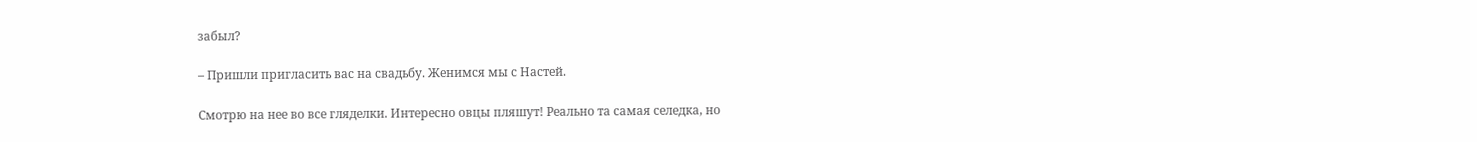забыл?

– Пришли пригласить вас на свадьбу. Женимся мы с Настей.

Смотрю на нее во все гляделки. Интересно овцы пляшут! Реально та самая селедка, но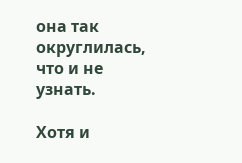она так округлилась, что и не узнать.

Хотя и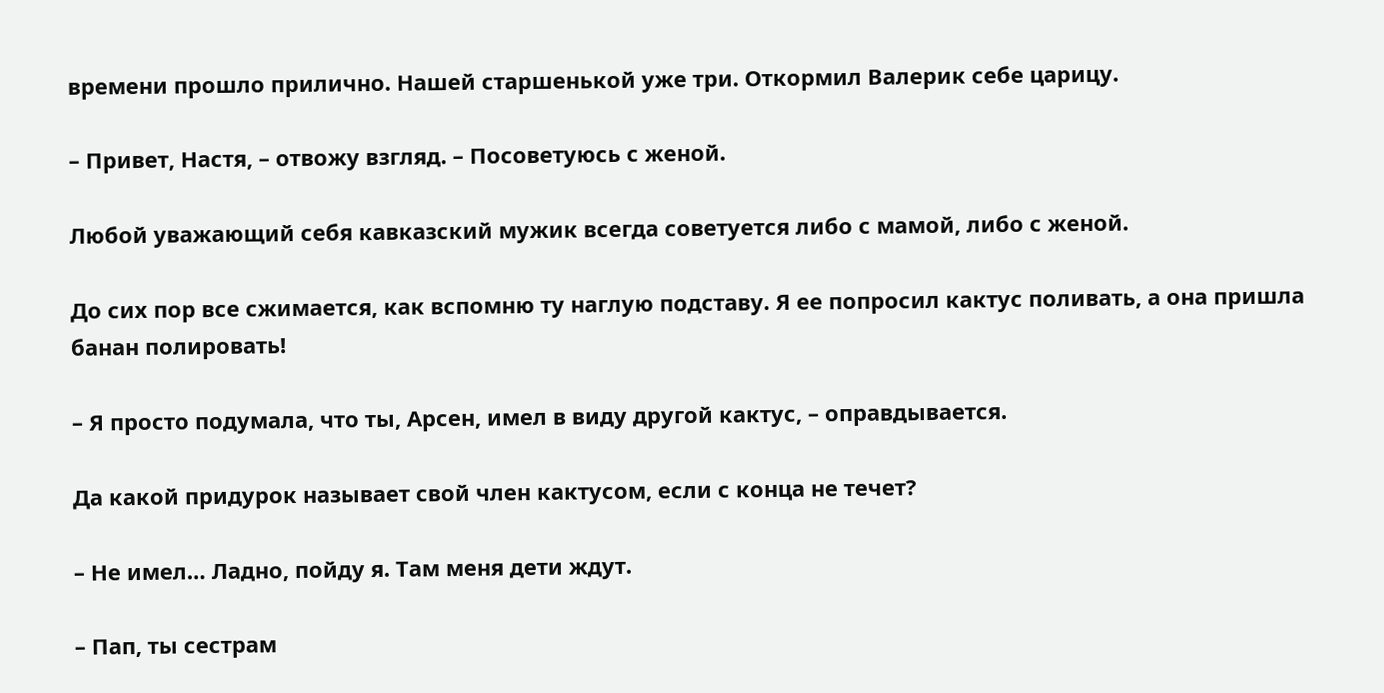времени прошло прилично. Нашей старшенькой уже три. Откормил Валерик себе царицу.

– Привет, Настя, – отвожу взгляд. – Посоветуюсь с женой.

Любой уважающий себя кавказский мужик всегда советуется либо с мамой, либо с женой.

До сих пор все сжимается, как вспомню ту наглую подставу. Я ее попросил кактус поливать, а она пришла банан полировать!

– Я просто подумала, что ты, Арсен, имел в виду другой кактус, – оправдывается.

Да какой придурок называет свой член кактусом, если с конца не течет?

– Не имел… Ладно, пойду я. Там меня дети ждут.

– Пап, ты сестрам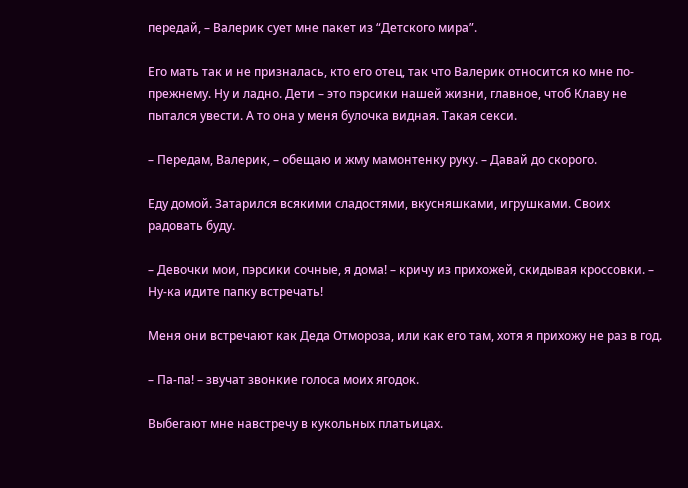передай, – Валерик сует мне пакет из “Детского мира”.

Его мать так и не призналась, кто его отец, так что Валерик относится ко мне по-прежнему. Ну и ладно. Дети – это пэрсики нашей жизни, главное, чтоб Клаву не пытался увести. А то она у меня булочка видная. Такая секси.

– Передам, Валерик, – обещаю и жму мамонтенку руку. – Давай до скорого.

Еду домой. Затарился всякими сладостями, вкусняшками, игрушками. Своих радовать буду.

– Девочки мои, пэрсики сочные, я дома! – кричу из прихожей, скидывая кроссовки. – Ну-ка идите папку встречать!

Меня они встречают как Деда Отмороза, или как его там, хотя я прихожу не раз в год.

– Па-па! – звучат звонкие голоса моих ягодок.

Выбегают мне навстречу в кукольных платьицах.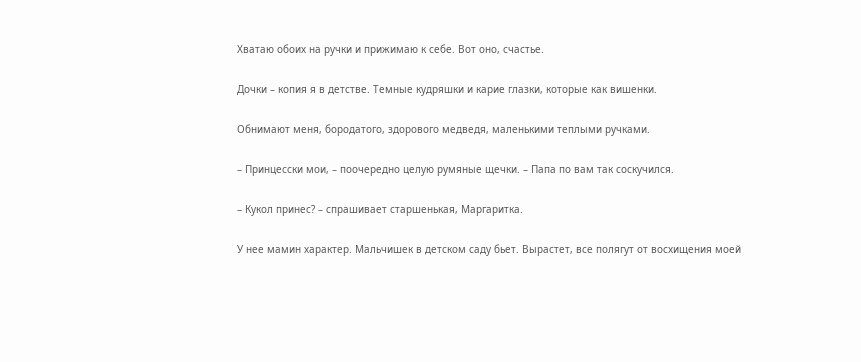Хватаю обоих на ручки и прижимаю к себе. Вот оно, счастье.

Дочки – копия я в детстве. Темные кудряшки и карие глазки, которые как вишенки.

Обнимают меня, бородатого, здорового медведя, маленькими теплыми ручками.

– Принцесски мои, – поочередно целую румяные щечки. – Папа по вам так соскучился.

– Кукол принес? – спрашивает старшенькая, Маргаритка.

У нее мамин характер. Мальчишек в детском саду бьет. Вырастет, все полягут от восхищения моей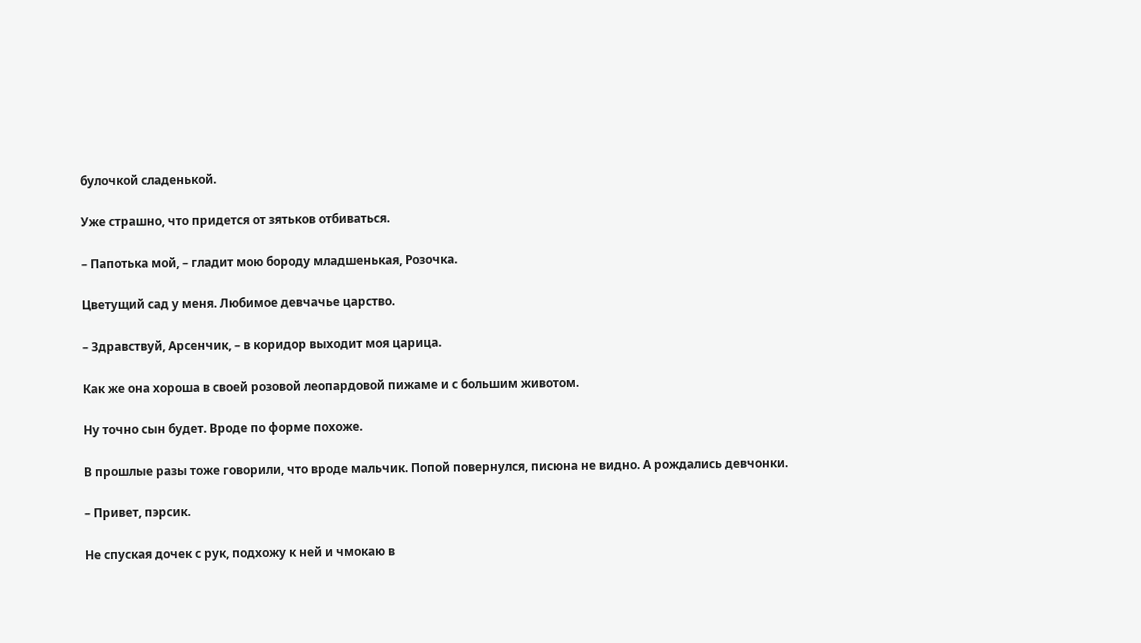булочкой сладенькой.

Уже страшно, что придется от зятьков отбиваться.

– Папотька мой, – гладит мою бороду младшенькая, Розочка.

Цветущий сад у меня. Любимое девчачье царство.

– Здравствуй, Арсенчик, – в коридор выходит моя царица.

Как же она хороша в своей розовой леопардовой пижаме и с большим животом.

Ну точно сын будет. Вроде по форме похоже.

В прошлые разы тоже говорили, что вроде мальчик. Попой повернулся, писюна не видно. А рождались девчонки.

– Привет, пэрсик.

Не спуская дочек с рук, подхожу к ней и чмокаю в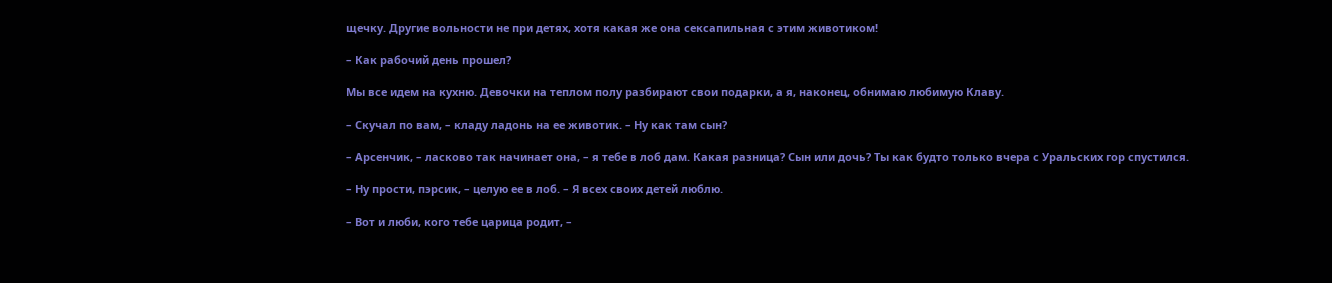щечку. Другие вольности не при детях, хотя какая же она сексапильная с этим животиком!

– Как рабочий день прошел?

Мы все идем на кухню. Девочки на теплом полу разбирают свои подарки, а я, наконец, обнимаю любимую Клаву.

– Скучал по вам, – кладу ладонь на ее животик. – Ну как там сын?

– Арсенчик, – ласково так начинает она, – я тебе в лоб дам. Какая разница? Сын или дочь? Ты как будто только вчера с Уральских гор спустился.

– Ну прости, пэрсик, – целую ее в лоб. – Я всех своих детей люблю.

– Вот и люби, кого тебе царица родит, –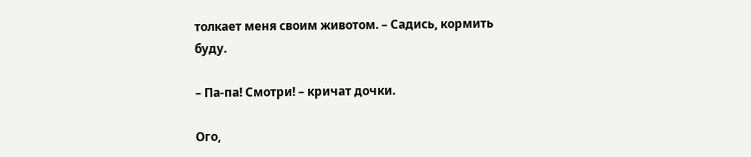толкает меня своим животом. – Садись, кормить буду.

– Па-па! Смотри! – кричат дочки.

Ого,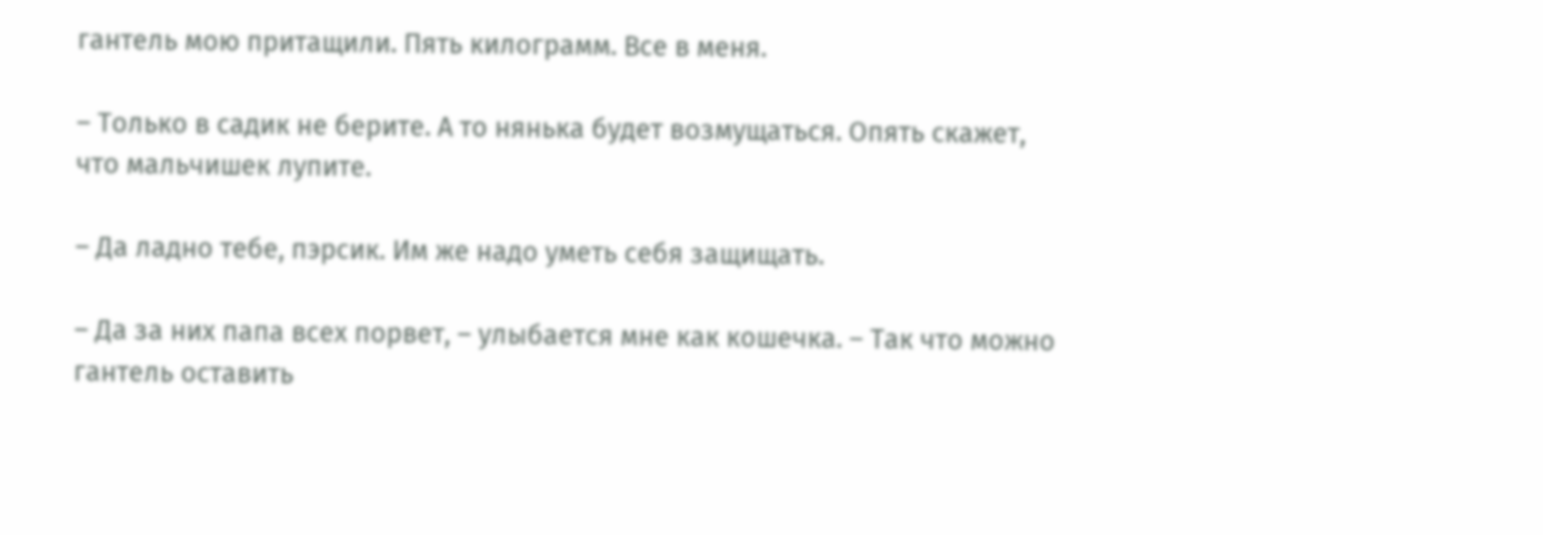гантель мою притащили. Пять килограмм. Все в меня.

– Только в садик не берите. А то нянька будет возмущаться. Опять скажет, что мальчишек лупите.

– Да ладно тебе, пэрсик. Им же надо уметь себя защищать.

– Да за них папа всех порвет, – улыбается мне как кошечка. – Так что можно гантель оставить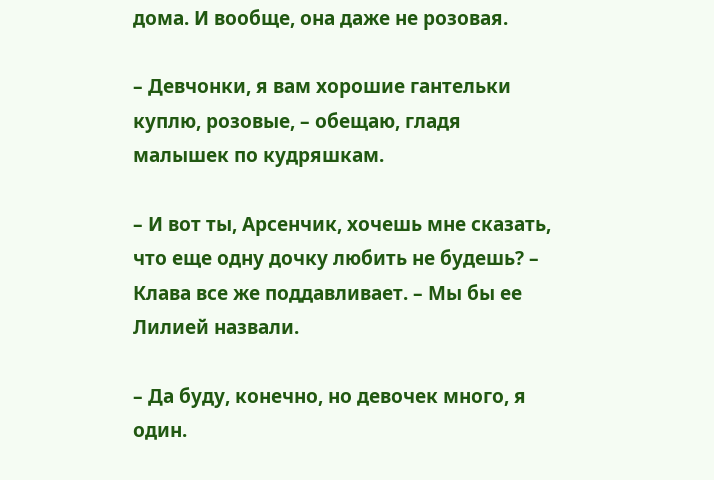дома. И вообще, она даже не розовая.

– Девчонки, я вам хорошие гантельки куплю, розовые, – обещаю, гладя малышек по кудряшкам.

– И вот ты, Арсенчик, хочешь мне сказать, что еще одну дочку любить не будешь? – Клава все же поддавливает. – Мы бы ее Лилией назвали.

– Да буду, конечно, но девочек много, я один.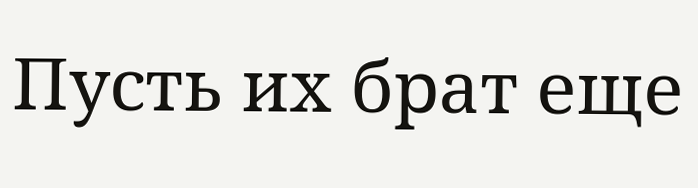Пусть их брат еще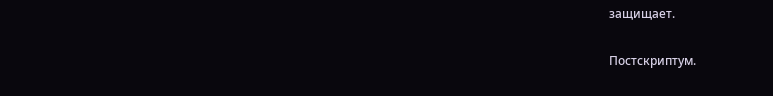защищает.

Постскриптум.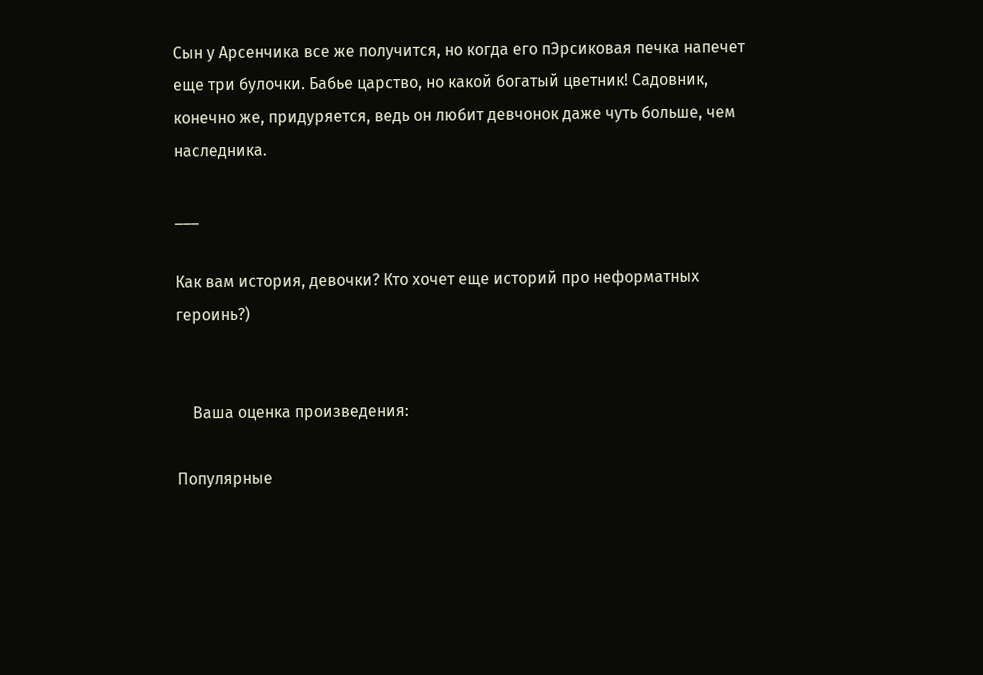Сын у Арсенчика все же получится, но когда его пЭрсиковая печка напечет еще три булочки. Бабье царство, но какой богатый цветник! Садовник, конечно же, придуряется, ведь он любит девчонок даже чуть больше, чем наследника.

___

Как вам история, девочки? Кто хочет еще историй про неформатных героинь?)


    Ваша оценка произведения:

Популярные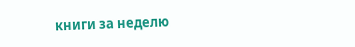книги за неделю